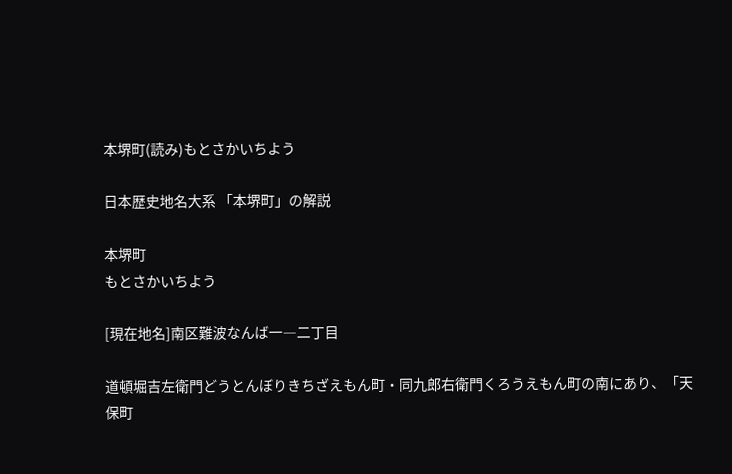本堺町(読み)もとさかいちよう

日本歴史地名大系 「本堺町」の解説

本堺町
もとさかいちよう

[現在地名]南区難波なんば一―二丁目

道頓堀吉左衛門どうとんぼりきちざえもん町・同九郎右衛門くろうえもん町の南にあり、「天保町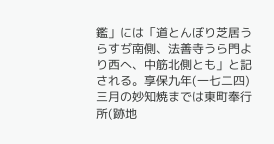鑑」には「道とんぼり芝居うらすぢ南側、法善寺うら門より西へ、中筋北側とも」と記される。享保九年(一七二四)三月の妙知焼までは東町奉行所(跡地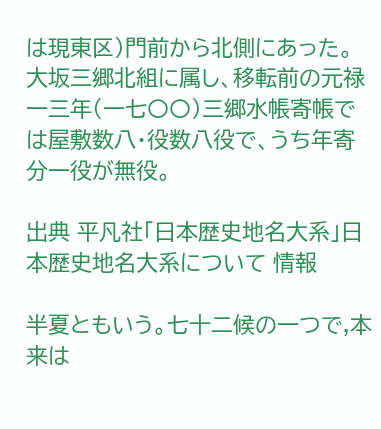は現東区)門前から北側にあった。大坂三郷北組に属し、移転前の元禄一三年(一七〇〇)三郷水帳寄帳では屋敷数八・役数八役で、うち年寄分一役が無役。

出典 平凡社「日本歴史地名大系」日本歴史地名大系について 情報

半夏ともいう。七十二候の一つで,本来は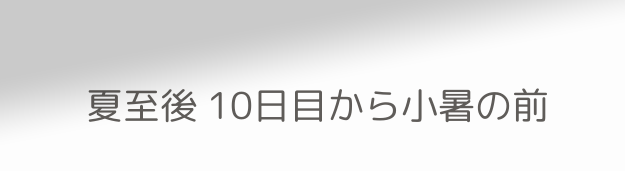夏至後 10日目から小暑の前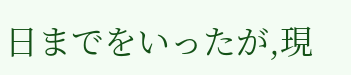日までをいったが,現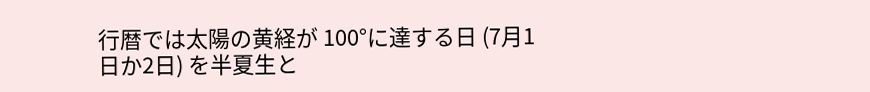行暦では太陽の黄経が 100°に達する日 (7月1日か2日) を半夏生と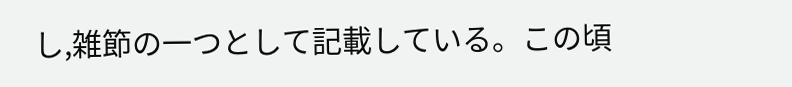し,雑節の一つとして記載している。この頃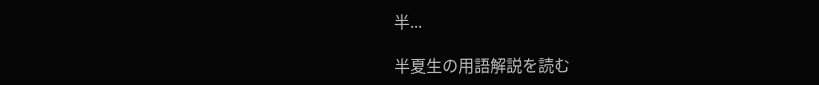半...

半夏生の用語解説を読む